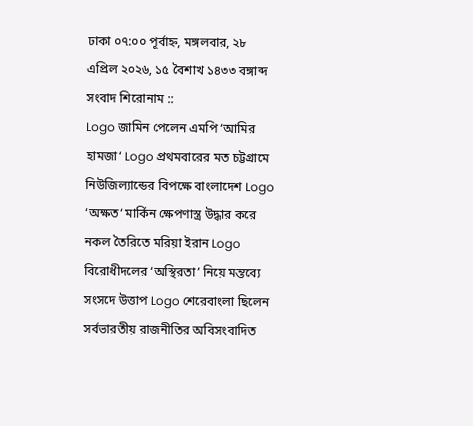ঢাকা ০৭:০০ পূর্বাহ্ন, মঙ্গলবার, ২৮ এপ্রিল ২০২৬, ১৫ বৈশাখ ১৪৩৩ বঙ্গাব্দ
সংবাদ শিরোনাম ::
Logo জামিন পেলেন এমপি ‘আমির হামজা‘ Logo প্রথমবারের মত চট্টগ্রামে নিউজিল্যান্ডের বিপক্ষে বাংলাদেশ Logo ‘অক্ষত‘ মার্কিন ক্ষেপণাস্ত্র উদ্ধার করে নকল তৈরিতে মরিয়া ইরান Logo বিরোধীদলের ‘অস্থিরতা’ নিয়ে মন্তব্যে সংসদে উত্তাপ Logo শেরেবাংলা ছিলেন সর্বভারতীয় রাজনীতির অবিসংবাদিত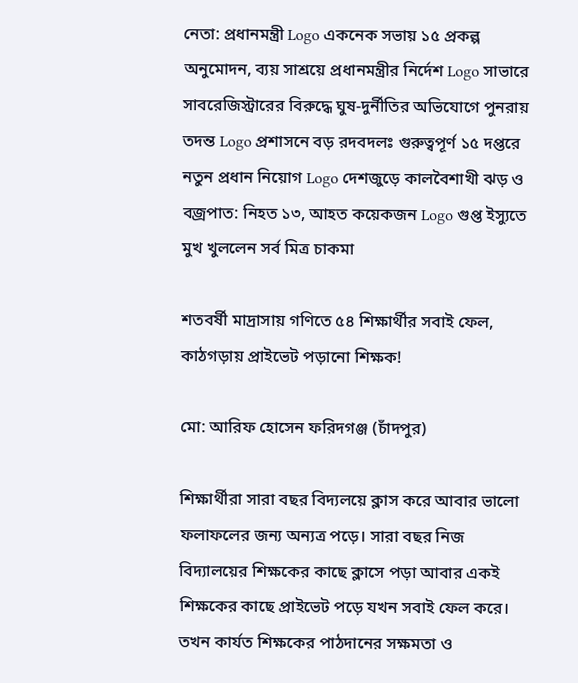নেতা: প্রধানমন্ত্রী Logo একনেক সভায় ১৫ প্রকল্প অনুমোদন, ব্যয় সাশ্রয়ে প্রধানমন্ত্রীর নির্দেশ Logo সাভারে সাবরেজিস্ট্রারের বিরুদ্ধে ঘুষ-দুর্নীতির অভিযোগে পুনরায় তদন্ত Logo প্রশাসনে বড় রদবদলঃ গুরুত্বপূর্ণ ১৫ দপ্তরে নতুন প্রধান নিয়োগ Logo দেশজুড়ে কালবৈশাখী ঝড় ও বজ্রপাত: নিহত ১৩, আহত কয়েকজন Logo গুপ্ত ইস্যুতে মুখ খুললেন সর্ব মিত্র চাকমা

শতবর্ষী মাদ্রাসায় গণিতে ৫৪ শিক্ষার্থীর সবাই ফেল, কাঠগড়ায় প্রাইভেট পড়ানো শিক্ষক!

মো: আরিফ হোসেন ফরিদগঞ্জ (চাঁদপুর)

শিক্ষার্থীরা সারা বছর বিদ্যলয়ে ক্লাস করে আবার ভালো ফলাফলের জন্য অন্যত্র পড়ে। সারা বছর নিজ বিদ্যালয়ের শিক্ষকের কাছে ক্লাসে পড়া আবার একই শিক্ষকের কাছে প্রাইভেট পড়ে যখন সবাই ফেল করে। তখন কার্যত শিক্ষকের পাঠদানের সক্ষমতা ও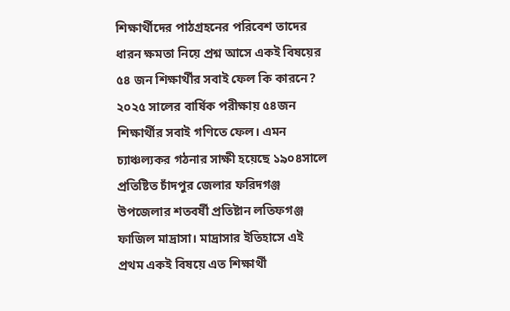শিক্ষার্থীদের পাঠগ্রহনের পরিবেশ তাদের ধারন ক্ষমতা নিয়ে প্রশ্ন আসে একই বিষয়ের ৫৪ জন শিক্ষার্থীর সবাই ফেল কি কারনে? ২০২৫ সালের বার্ষিক পরীক্ষায় ৫৪জন শিক্ষার্থীর সবাই গণিতে ফেল। এমন চ্যাঞ্চল্যকর গঠনার সাক্ষী হয়েছে ১৯০৪সালে প্রতিষ্টিত চাঁদপুর জেলার ফরিদগঞ্জ উপজেলার শতবর্ষী প্রতিষ্টান লতিফগঞ্জ ফাজিল মাদ্রাসা। মাদ্রাসার ইতিহাসে এই প্রথম একই বিষয়ে এত শিক্ষার্থী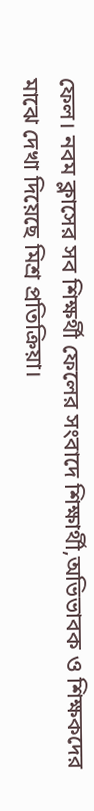ফেল। নবম ক্লাসের সব শিক্ষর্থী ফেলের সংবাদে শিক্ষার্থী,অভিভাবক ও শিক্ষকদের মাঝে দেখা দিয়েছে মিশ্র প্রতিক্রিয়া।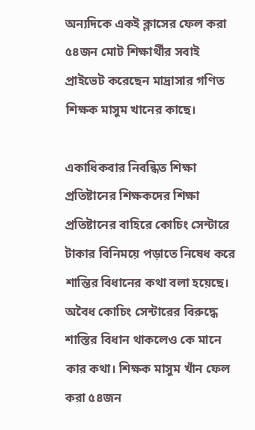অন্যদিকে একই ক্লাসের ফেল করা ৫৪জন মোট শিক্ষার্থীর সবাই প্রাইভেট করেছেন মাদ্রাসার গণিত শিক্ষক মাসুম খানের কাছে।

একাধিকবার নিবন্ধিত শিক্ষা প্রতিষ্টানের শিক্ষকদের শিক্ষা প্রতিষ্টানের বাহিরে কোচিং সেন্টারে টাকার বিনিময়ে পড়াতে নিষেধ করে শান্তির বিধানের কথা বলা হয়েছে। অবৈধ কোচিং সেন্টারের বিরুদ্ধে শাস্তির বিধান থাকলেও কে মানে কার কথা। শিক্ষক মাসুম খাঁন ফেল করা ৫৪জন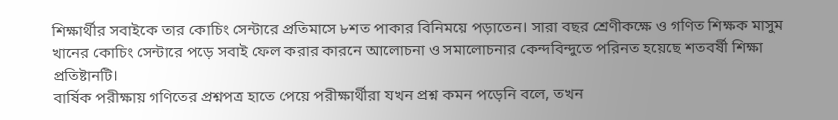শিক্ষার্থীর সবাইকে তার কোচিং সেন্টারে প্রতিমাসে ৮শত পাকার বিনিময়ে পড়াতেন। সারা বছর শ্রেণীকক্ষে ও গণিত শিক্ষক মাসুম খানের কোচিং সেন্টারে পড়ে সবাই ফেল করার কারনে আলোচনা ও সমালোচনার কেন্দবিন্দুতে পরিনত হয়েছে শতবর্ষী শিক্ষা প্রতিষ্টানটি।
বার্ষিক পরীক্ষায় গণিতের প্রশ্নপত্র হাতে পেয়ে পরীক্ষার্থীরা যখন প্রশ্ন কমন পড়েনি বলে, তখন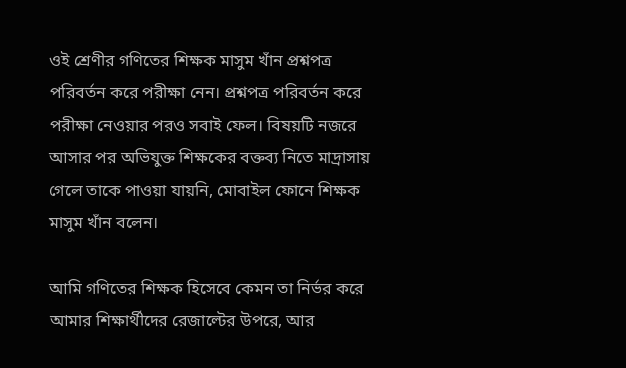ওই শ্রেণীর গণিতের শিক্ষক মাসুম খাঁন প্রশ্নপত্র পরিবর্তন করে পরীক্ষা নেন। প্রশ্নপত্র পরিবর্তন করে পরীক্ষা নেওয়ার পরও সবাই ফেল। বিষয়টি নজরে আসার পর অভিযুক্ত শিক্ষকের বক্তব্য নিতে মাদ্রাসায় গেলে তাকে পাওয়া যায়নি, মোবাইল ফোনে শিক্ষক মাসুম খাঁন বলেন।

আমি গণিতের শিক্ষক হিসেবে কেমন তা নির্ভর করে আমার শিক্ষার্থীদের রেজাল্টের উপরে, আর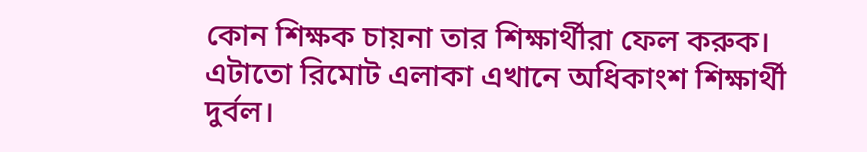কোন শিক্ষক চায়না তার শিক্ষার্থীরা ফেল করুক। এটাতো রিমোট এলাকা এখানে অধিকাংশ শিক্ষার্থী দুর্বল।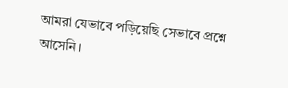আমরা যেভাবে পড়িয়েছি সেভাবে প্রশ্নে আসেনি।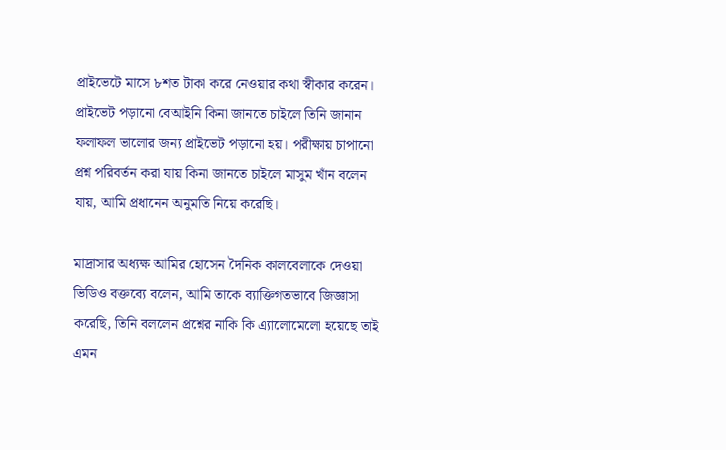প্রাইভেটে মাসে ৮শত টাকা করে নেওয়ার কথা স্বীকার করেন। প্রাইভেট পড়ানো বেআইনি কিনা জানতে চাইলে তিনি জানান ফলাফল ভালোর জন্য প্রাইভেট পড়ানো হয়। পরীক্ষায় চাপানো প্রশ্ন পরিবর্তন করা যায় কিনা জানতে চাইলে মাসুম খাঁন বলেন যায়, আমি প্রধানেন অনুমতি নিয়ে করেছি।

মাদ্রাসার অধ্যক্ষ আমির হোসেন দৈনিক কালবেলাকে দেওয়া ভিডিও বক্তব্যে বলেন, আমি তাকে ব্যাক্তিগতভাবে জিজ্ঞাসা করেছি, তিনি বললেন প্রশ্নের নাকি কি এ্যালোমেলো হয়েছে তাই এমন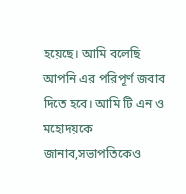হয়েছে। আমি বলেছি আপনি এর পরিপূর্ণ জবাব দিতে হবে। আমি টি এন ও মহোদয়কে জানাব,সভাপতিকেও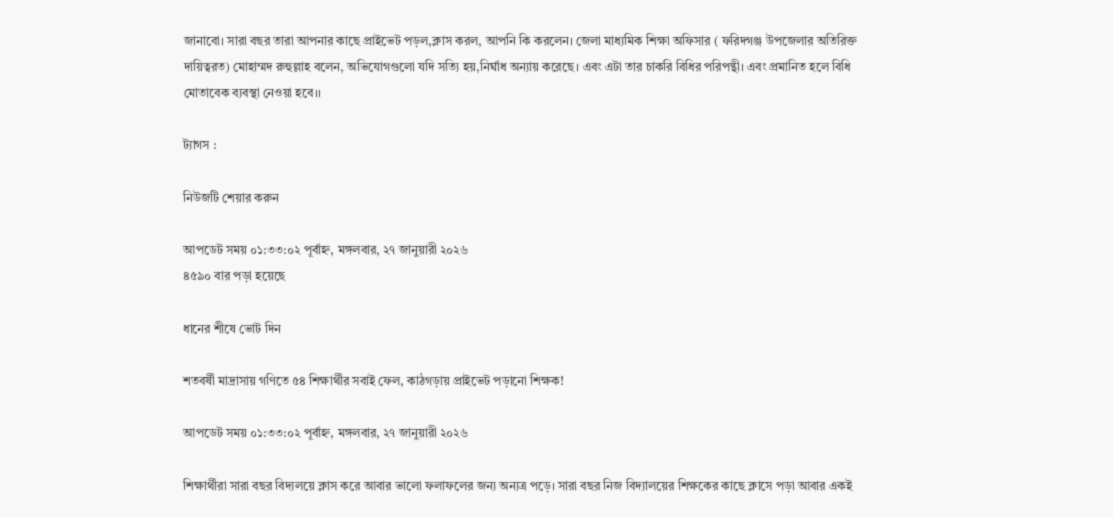জানাবো। সারা বছর তারা আপনার কাছে প্রাইভেট পড়ল,ক্লাস করল, আপনি কি করলেন। জেলা মাধ্যমিক শিক্ষা অফিসার ( ফরিদগঞ্জ উপজেলার অতিরিক্ত দায়িত্বরত) মোহাম্মদ রুহুল্লাহ বলেন, অভিযোগগুলো যদি সত্যি হয়,নির্ঘাধ অন্যায় করেছে। এবং এটা তার চাকরি বিধির পরিপন্থী। এবং প্রমানিত হলে বিধি মোতাবেক ব্যবস্থা নেওয়া হবে।।

ট্যাগস :

নিউজটি শেয়ার করুন

আপডেট সময় ০১:৩৩:০২ পূর্বাহ্ন, মঙ্গলবার, ২৭ জানুয়ারী ২০২৬
৪৫৯০ বার পড়া হয়েছে

ধানের শীষে ভোট দিন

শতবর্ষী মাদ্রাসায় গণিতে ৫৪ শিক্ষার্থীর সবাই ফেল, কাঠগড়ায় প্রাইভেট পড়ানো শিক্ষক!

আপডেট সময় ০১:৩৩:০২ পূর্বাহ্ন, মঙ্গলবার, ২৭ জানুয়ারী ২০২৬

শিক্ষার্থীরা সারা বছর বিদ্যলয়ে ক্লাস করে আবার ভালো ফলাফলের জন্য অন্যত্র পড়ে। সারা বছর নিজ বিদ্যালয়ের শিক্ষকের কাছে ক্লাসে পড়া আবার একই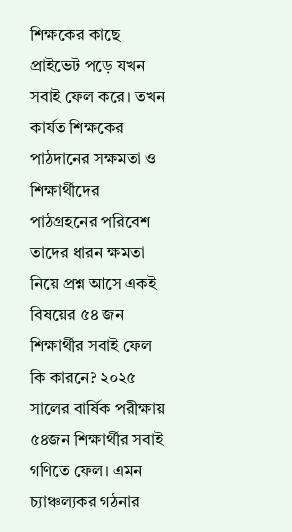শিক্ষকের কাছে প্রাইভেট পড়ে যখন সবাই ফেল করে। তখন কার্যত শিক্ষকের পাঠদানের সক্ষমতা ও শিক্ষার্থীদের পাঠগ্রহনের পরিবেশ তাদের ধারন ক্ষমতা নিয়ে প্রশ্ন আসে একই বিষয়ের ৫৪ জন শিক্ষার্থীর সবাই ফেল কি কারনে? ২০২৫ সালের বার্ষিক পরীক্ষায় ৫৪জন শিক্ষার্থীর সবাই গণিতে ফেল। এমন চ্যাঞ্চল্যকর গঠনার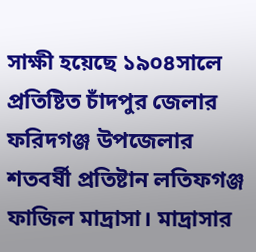সাক্ষী হয়েছে ১৯০৪সালে প্রতিষ্টিত চাঁদপুর জেলার ফরিদগঞ্জ উপজেলার শতবর্ষী প্রতিষ্টান লতিফগঞ্জ ফাজিল মাদ্রাসা। মাদ্রাসার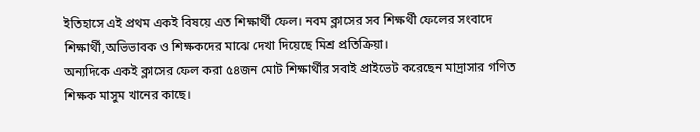ইতিহাসে এই প্রথম একই বিষয়ে এত শিক্ষার্থী ফেল। নবম ক্লাসের সব শিক্ষর্থী ফেলের সংবাদে শিক্ষার্থী,অভিভাবক ও শিক্ষকদের মাঝে দেখা দিয়েছে মিশ্র প্রতিক্রিয়া।
অন্যদিকে একই ক্লাসের ফেল করা ৫৪জন মোট শিক্ষার্থীর সবাই প্রাইভেট করেছেন মাদ্রাসার গণিত শিক্ষক মাসুম খানের কাছে।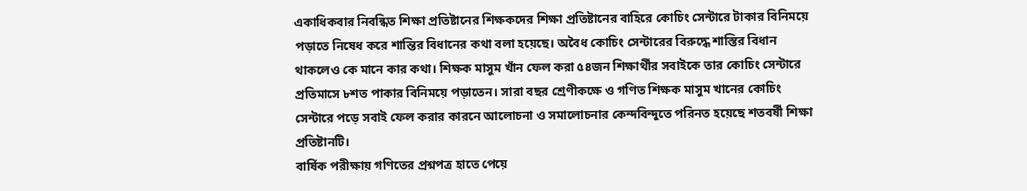একাধিকবার নিবন্ধিত শিক্ষা প্রতিষ্টানের শিক্ষকদের শিক্ষা প্রতিষ্টানের বাহিরে কোচিং সেন্টারে টাকার বিনিময়ে পড়াতে নিষেধ করে শান্তির বিধানের কথা বলা হয়েছে। অবৈধ কোচিং সেন্টারের বিরুদ্ধে শাস্তির বিধান থাকলেও কে মানে কার কথা। শিক্ষক মাসুম খাঁন ফেল করা ৫৪জন শিক্ষার্থীর সবাইকে তার কোচিং সেন্টারে প্রতিমাসে ৮শত পাকার বিনিময়ে পড়াতেন। সারা বছর শ্রেণীকক্ষে ও গণিত শিক্ষক মাসুম খানের কোচিং সেন্টারে পড়ে সবাই ফেল করার কারনে আলোচনা ও সমালোচনার কেন্দবিন্দুতে পরিনত হয়েছে শতবর্ষী শিক্ষা প্রতিষ্টানটি।
বার্ষিক পরীক্ষায় গণিতের প্রশ্নপত্র হাতে পেয়ে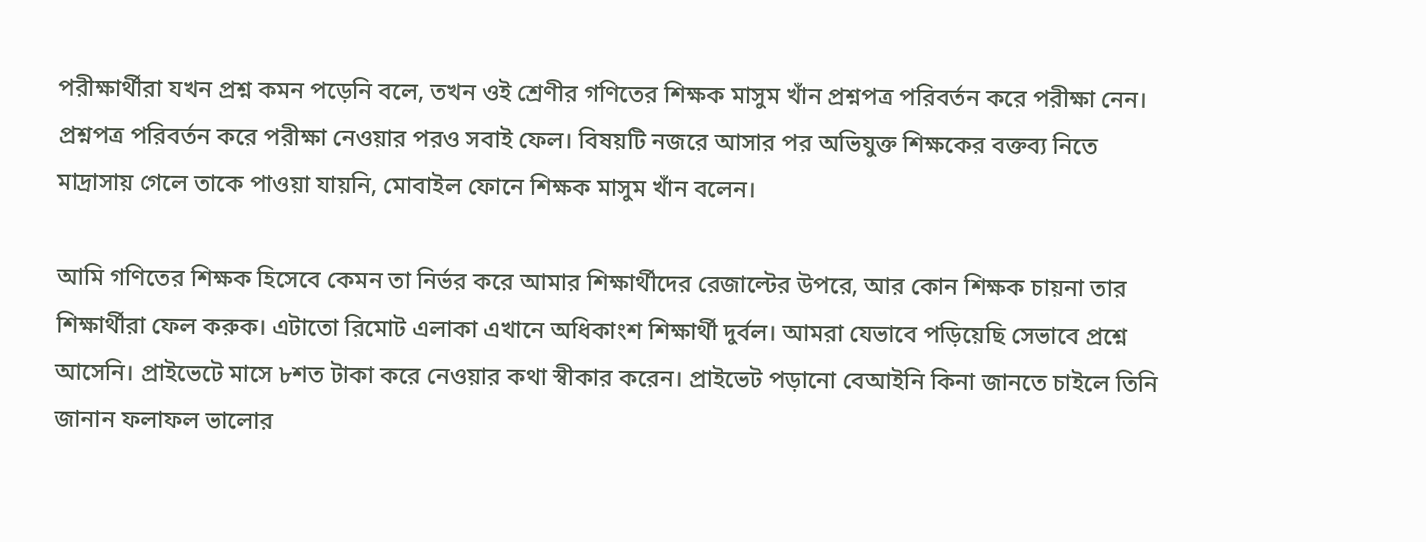পরীক্ষার্থীরা যখন প্রশ্ন কমন পড়েনি বলে, তখন ওই শ্রেণীর গণিতের শিক্ষক মাসুম খাঁন প্রশ্নপত্র পরিবর্তন করে পরীক্ষা নেন। প্রশ্নপত্র পরিবর্তন করে পরীক্ষা নেওয়ার পরও সবাই ফেল। বিষয়টি নজরে আসার পর অভিযুক্ত শিক্ষকের বক্তব্য নিতে মাদ্রাসায় গেলে তাকে পাওয়া যায়নি, মোবাইল ফোনে শিক্ষক মাসুম খাঁন বলেন।

আমি গণিতের শিক্ষক হিসেবে কেমন তা নির্ভর করে আমার শিক্ষার্থীদের রেজাল্টের উপরে, আর কোন শিক্ষক চায়না তার শিক্ষার্থীরা ফেল করুক। এটাতো রিমোট এলাকা এখানে অধিকাংশ শিক্ষার্থী দুর্বল। আমরা যেভাবে পড়িয়েছি সেভাবে প্রশ্নে আসেনি। প্রাইভেটে মাসে ৮শত টাকা করে নেওয়ার কথা স্বীকার করেন। প্রাইভেট পড়ানো বেআইনি কিনা জানতে চাইলে তিনি জানান ফলাফল ভালোর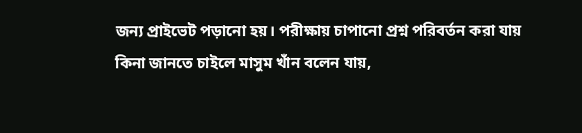জন্য প্রাইভেট পড়ানো হয়। পরীক্ষায় চাপানো প্রশ্ন পরিবর্তন করা যায় কিনা জানতে চাইলে মাসুম খাঁন বলেন যায়,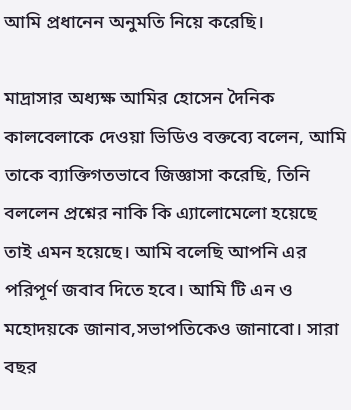আমি প্রধানেন অনুমতি নিয়ে করেছি।

মাদ্রাসার অধ্যক্ষ আমির হোসেন দৈনিক কালবেলাকে দেওয়া ভিডিও বক্তব্যে বলেন, আমি তাকে ব্যাক্তিগতভাবে জিজ্ঞাসা করেছি, তিনি বললেন প্রশ্নের নাকি কি এ্যালোমেলো হয়েছে তাই এমন হয়েছে। আমি বলেছি আপনি এর পরিপূর্ণ জবাব দিতে হবে। আমি টি এন ও মহোদয়কে জানাব,সভাপতিকেও জানাবো। সারা বছর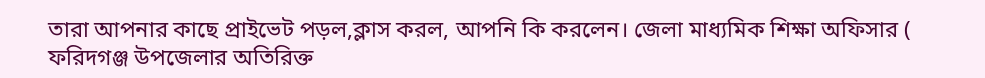তারা আপনার কাছে প্রাইভেট পড়ল,ক্লাস করল, আপনি কি করলেন। জেলা মাধ্যমিক শিক্ষা অফিসার ( ফরিদগঞ্জ উপজেলার অতিরিক্ত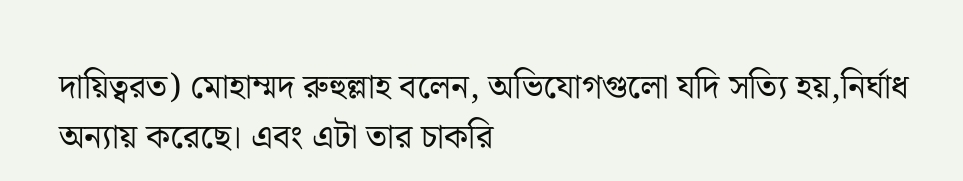দায়িত্বরত) মোহাম্মদ রুহুল্লাহ বলেন, অভিযোগগুলো যদি সত্যি হয়,নির্ঘাধ অন্যায় করেছে। এবং এটা তার চাকরি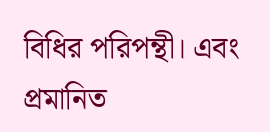বিধির পরিপন্থী। এবং প্রমানিত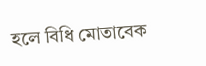হলে বিধি মোতাবেক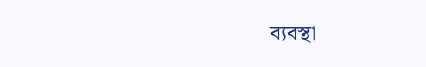ব্যবস্থা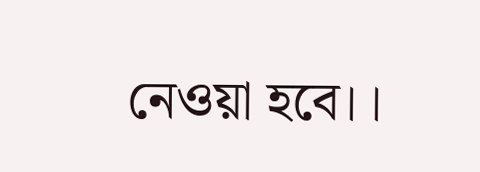নেওয়া হবে।।